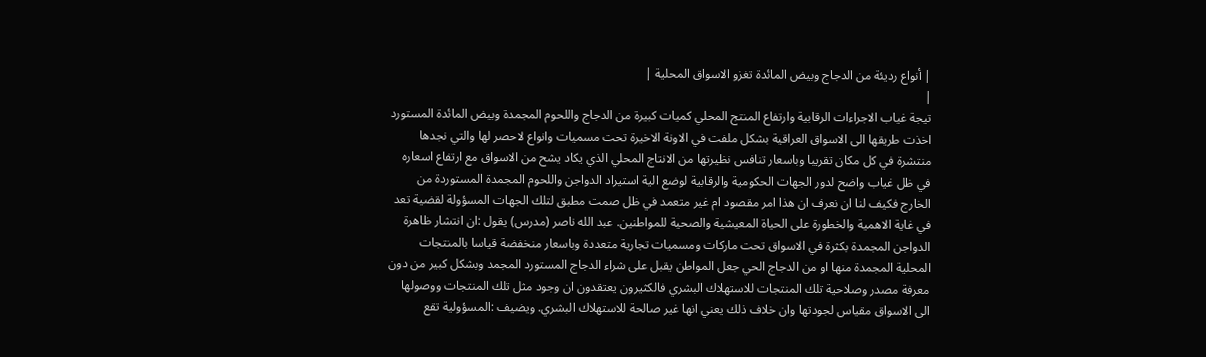| أنواع رديئة من الدجاج وبيض المائدة تغزو الاسواق المحلية |
|
تيجة غياب الاجراءات الرقابية وارتفاع المنتج المحلي كميات كبيرة من الدجاج واللحوم المجمدة وبيض المائدة المستورد اخذت طريقها الى الاسواق العراقية بشكل ملفت في الاونة الاخيرة تحت مسميات وانواع لاحصر لها والتي نجدها منتشرة في كل مكان تقريبا وباسعار تنافس نظيرتها من الانتاج المحلي الذي يكاد يشح من الاسواق مع ارتفاع اسعاره في ظل غياب واضح لدور الجهات الحكومية والرقابية لوضع الية استيراد الدواجن واللحوم المجمدة المستوردة من الخارج فكيف لنا ان نعرف ان هذا امر مقصود ام غير متعمد في ظل صمت مطبق لتلك الجهات المسؤولة لقضية تعد في غاية الاهمية والخطورة على الحياة المعيشية والصحية للمواطنين. عبد الله ناصر (مدرس) يقول :ان انتشار ظاهرة الدواجن المجمدة بكثرة في الاسواق تحت ماركات ومسميات تجارية متعددة وباسعار منخفضة قياسا بالمنتجات المحلية المجمدة منها او من الدجاج الحي جعل المواطن يقبل على شراء الدجاج المستورد المجمد وبشكل كبير من دون معرفة مصدر وصلاحية تلك المنتجات للاستهلاك البشري فالكثيرون يعتقدون ان وجود مثل تلك المنتجات ووصولها الى الاسواق مقياس لجودتها وان خلاف ذلك يعني انها غير صالحة للاستهلاك البشري. ويضيف :المسؤولية تقع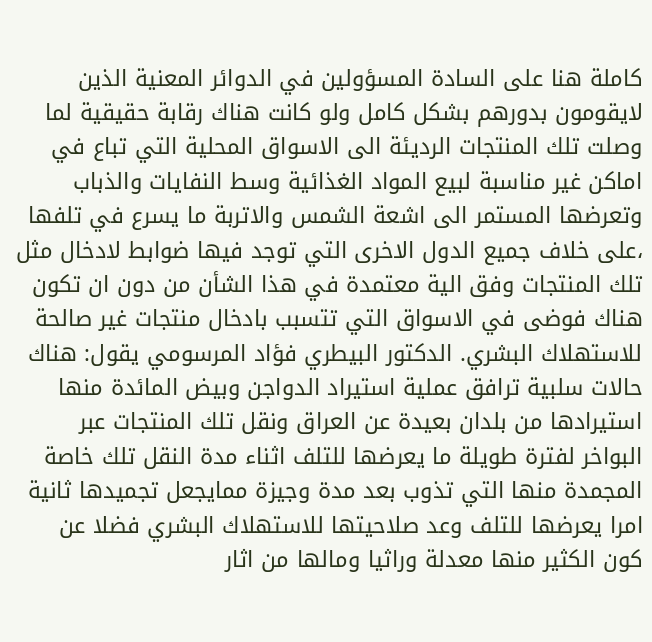كاملة هنا على السادة المسؤولين في الدوائر المعنية الذين لايقومون بدورهم بشكل كامل ولو كانت هناك رقابة حقيقية لما وصلت تلك المنتجات الرديئة الى الاسواق المحلية التي تباع في اماكن غير مناسبة لبيع المواد الغذائية وسط النفايات والذباب وتعرضها المستمر الى اشعة الشمس والاتربة ما يسرع في تلفها ،على خلاف جميع الدول الاخرى التي توجد فيها ضوابط لادخال مثل تلك المنتجات وفق الية معتمدة في هذا الشأن من دون ان تكون هناك فوضى في الاسواق التي تتسبب بادخال منتجات غير صالحة للاستهلاك البشري. الدكتور البيطري فؤاد المرسومي يقول: هناك حالات سلبية ترافق عملية استيراد الدواجن وبيض المائدة منها استيرادها من بلدان بعيدة عن العراق ونقل تلك المنتجات عبر البواخر لفترة طويلة ما يعرضها للتلف اثناء مدة النقل تلك خاصة المجمدة منها التي تذوب بعد مدة وجيزة ممايجعل تجميدها ثانية امرا يعرضها للتلف وعد صلاحيتها للاستهلاك البشري فضلا عن كون الكثير منها معدلة وراثيا ومالها من اثار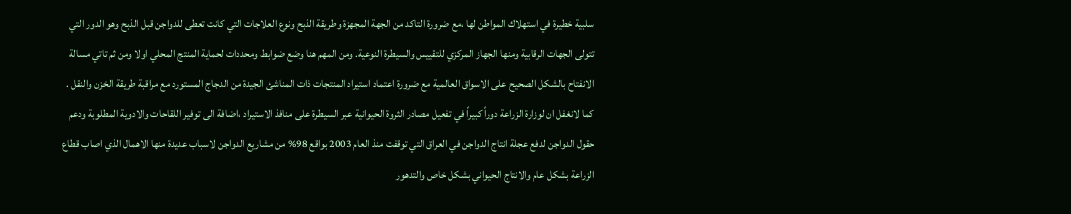سلبية خطيرة في استهلاك المواطن لها ،مع ضرورة التاكد من الجهة المجهزة وطريقة الذبح ونوع العلاجات التي كانت تعطى للدواجن قبل الذبح وهو الدور التي تتولى الجهات الرقابية ومنها الجهاز المركزي للتقييس والسيطرة النوعية. ومن المهم هنا وضع ضوابط ومحددات لحماية المنتج المحلي اولا ومن ثم تاتي مسالة الانفتاح بالشكل الصحيح على الاسواق العالمية مع ضرورة اعتماد استيراد المنتجات ذات المناشئ الجيدة من الدجاج المستورد مع مراقبة طريقة الخزن والنقل . كما لانغفل ان لوزارة الزراعة دوراً كبيراً في تفعيل مصادر الثروة الحيوانية عبر السيطرة على منافذ الاستيراد ،اضافة الى توفير اللقاحات والادوية المطلوبة ودعم حقول الدواجن لدفع عجلة انتاج الدواجن في العراق التي توقفت منذ العام 2003 بواقع 98% من مشاريع الدواجن لاسباب عديدة منها الاهمال الذي اصاب قطاع الزراعة بشكل عام والانتاج الحيواني بشكل خاص والتدهور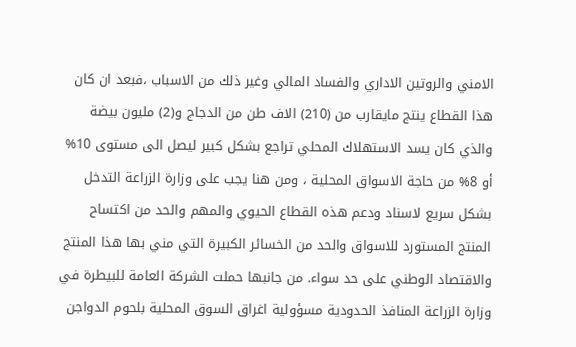الامني والروتين الاداري والفساد المالي وغير ذلك من الاسباب ،فبعد ان كان هذا القطاع ينتج مايقارب من (210) الاف طن من الدجاج و(2) مليون بيضة والذي كان يسد الاستهلاك المحلي تراجع بشكل كبير ليصل الى مستوى 10% أو 8% من حاجة الاسواق المحلية ، ومن هنا يجب على وزارة الزراعة التدخل بشكل سريع لاسناد ودعم هذه القطاع الحيوي والمهم والحد من اكتساح المنتج المستورد للاسواق والحد من الخسائر الكبيرة التي مني بها هذا المنتج والاقتصاد الوطني على حد سواء. من جانبها حملت الشركة العامة للبيطرة في وزارة الزراعة المنافذ الحدودية مسؤولية اغراق السوق المحلية بلحوم الدواجن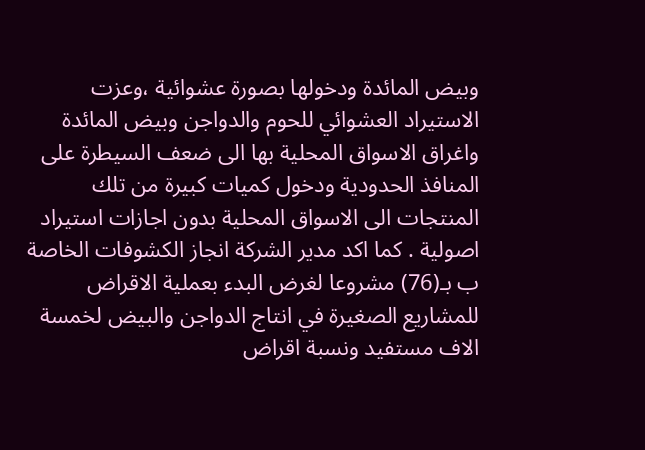وبيض المائدة ودخولها بصورة عشوائية ،وعزت الاستيراد العشوائي للحوم والدواجن وبيض المائدة واغراق الاسواق المحلية بها الى ضعف السيطرة على المنافذ الحدودية ودخول كميات كبيرة من تلك المنتجات الى الاسواق المحلية بدون اجازات استيراد اصولية . كما اكد مدير الشركة انجاز الكشوفات الخاصة ب بـ(76) مشروعا لغرض البدء بعملية الاقراض للمشاريع الصغيرة في انتاج الدواجن والبيض لخمسة الاف مستفيد ونسبة اقراض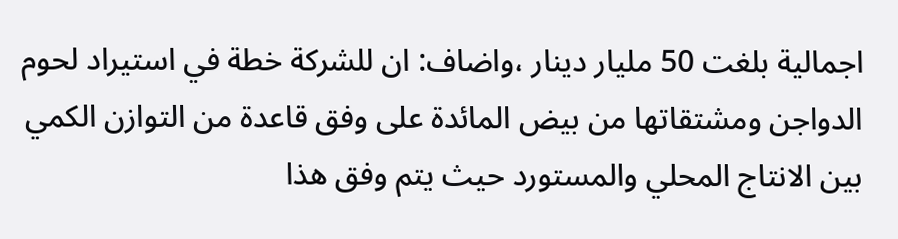اجمالية بلغت 50 مليار دينار ،واضاف: ان للشركة خطة في استيراد لحوم الدواجن ومشتقاتها من بيض المائدة على وفق قاعدة من التوازن الكمي بين الانتاج المحلي والمستورد حيث يتم وفق هذا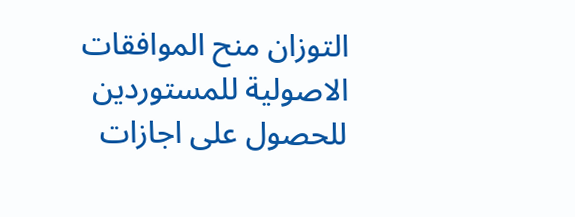التوزان منح الموافقات الاصولية للمستوردين للحصول على اجازات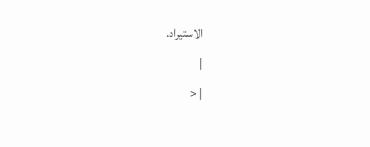الاستيراد.
|
| <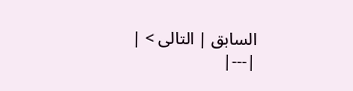السابق | التالى > |
|---|